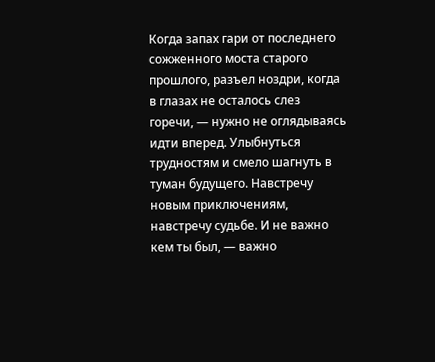Когда запах гари от последнего сожженного моста старого прошлого, разъел ноздри, когда в глазах не осталось слез горечи, — нужно не оглядываясь идти вперед. Улыбнуться трудностям и смело шагнуть в туман будущего. Навстречу новым приключениям, навстречу судьбе. И не важно кем ты был, — важно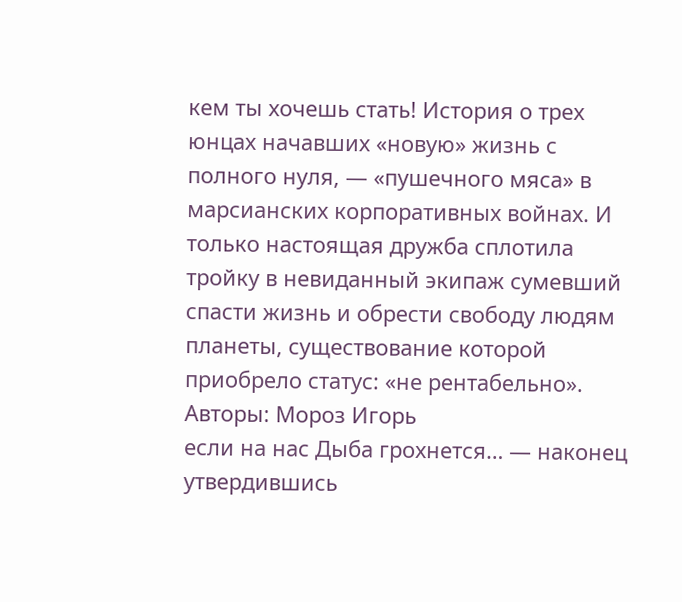кем ты хочешь стать! История о трех юнцах начавших «новую» жизнь с полного нуля, — «пушечного мяса» в марсианских корпоративных войнах. И только настоящая дружба сплотила тройку в невиданный экипаж сумевший спасти жизнь и обрести свободу людям планеты, существование которой приобрело статус: «нe рентабельно».
Авторы: Мороз Игорь
если на нас Дыба грохнется… — наконец утвердившись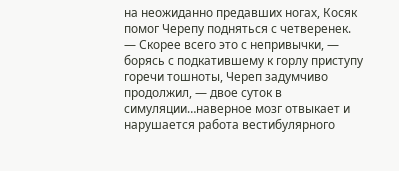на неожиданно предавших ногах, Косяк помог Черепу подняться с четверенек.
— Скорее всего это с непривычки, — борясь с подкатившему к горлу приступу горечи тошноты, Череп задумчиво продолжил, — двое суток в симуляции…наверное мозг отвыкает и нарушается работа вестибулярного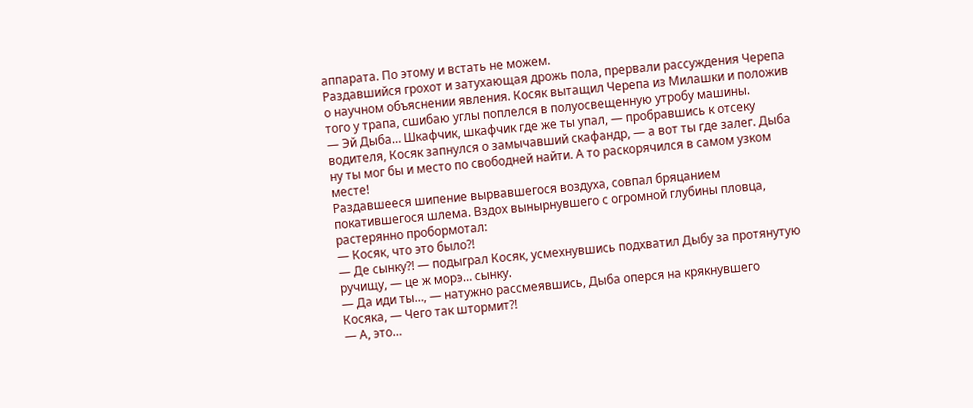аппарата. По этому и встать не можем.
Раздавшийся грохот и затухающая дрожь пола, прервали рассуждения Черепа о научном объяснении явления. Косяк вытащил Черепа из Милашки и положив того у трапа, сшибаю углы поплелся в полуосвещенную утробу машины.
— Эй Дыба… Шкафчик, шкафчик где же ты упал, — пробравшись к отсеку водителя, Косяк запнулся о замычавший скафандр, — а вот ты где залег. Дыба ну ты мог бы и место по свободней найти. А то раскорячился в самом узком месте!
Раздавшееся шипение вырвавшегося воздуха, совпал бряцанием покатившегося шлема. Вздох вынырнувшего с огромной глубины пловца, растерянно пробормотал:
— Косяк, что это было?!
— Де сынку?! — подыграл Косяк, усмехнувшись подхватил Дыбу за протянутую ручищу, — це ж морэ… сынку.
— Да иди ты…, — натужно рассмеявшись, Дыба оперся на крякнувшего Косяка, — Чего так штормит?!
— А, это…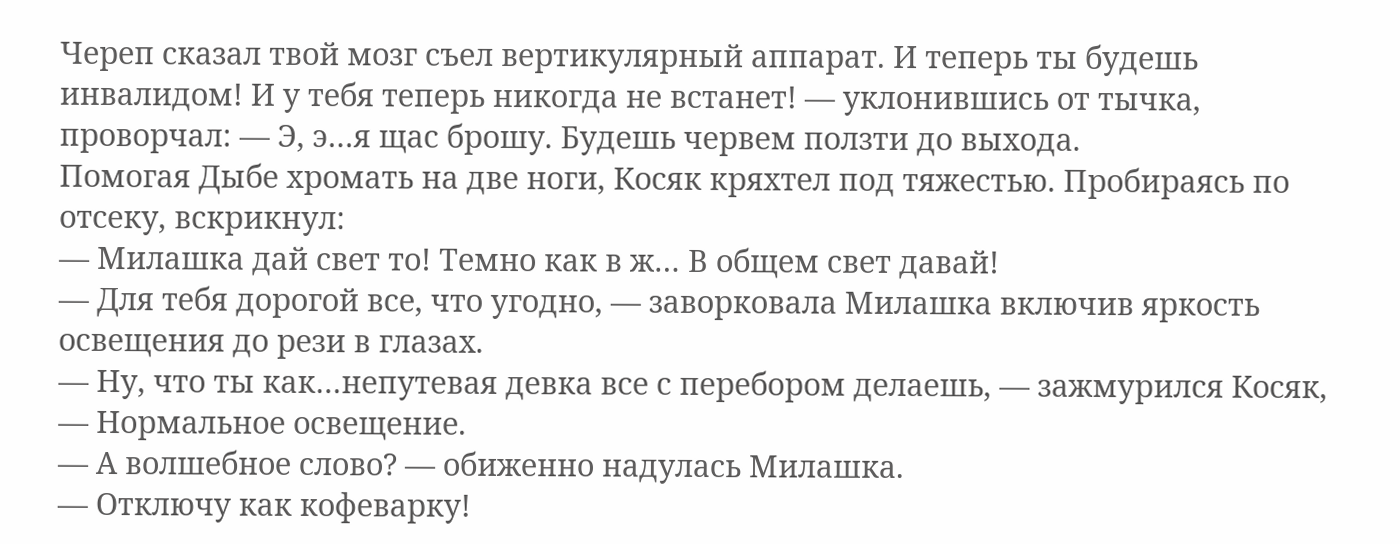Череп сказал твой мозг съел вертикулярный аппарат. И теперь ты будешь инвалидом! И у тебя теперь никогда не встанет! — уклонившись от тычка, проворчал: — Э, э…я щас брошу. Будешь червем ползти до выхода.
Помогая Дыбе хромать на две ноги, Косяк кряхтел под тяжестью. Пробираясь по отсеку, вскрикнул:
— Милашка дай свет то! Темно как в ж… В общем свет давай!
— Для тебя дорогой все, что угодно, — заворковала Милашка включив яркость освещения до рези в глазах.
— Ну, что ты как…непутевая девка все с перебором делаешь, — зажмурился Косяк, — Нормальное освещение.
— А волшебное слово? — обиженно надулась Милашка.
— Отключу как кофеварку!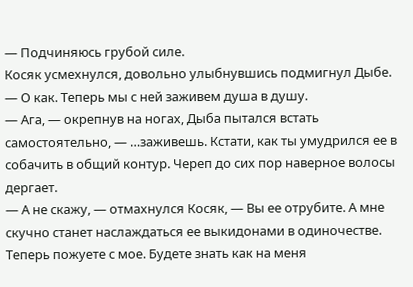— Подчиняюсь грубой силе.
Косяк усмехнулся, довольно улыбнувшись подмигнул Дыбе.
— О как. Теперь мы с ней заживем душа в душу.
— Ага, — окрепнув на ногах, Дыба пытался встать самостоятельно, — …заживешь. Кстати, как ты умудрился ее в собачить в общий контур. Череп до сих пор наверное волосы дергает.
— А не скажу, — отмахнулся Косяк, — Вы ее отрубите. А мне скучно станет наслаждаться ее выкидонами в одиночестве. Теперь пожуете с мое. Будете знать как на меня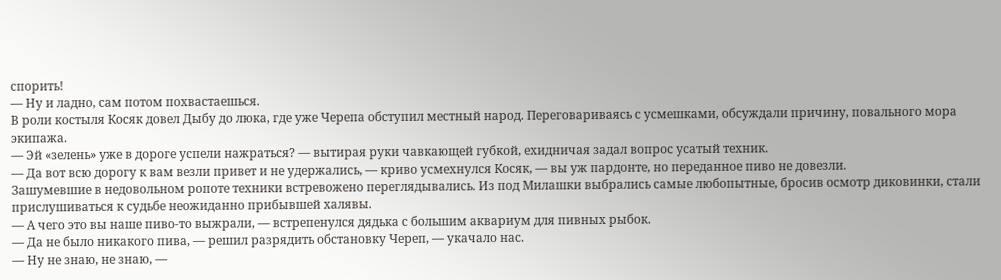спорить!
— Ну и ладно, сам потом похвастаешься.
В роли костыля Косяк довел Дыбу до люка, где уже Черепа обступил местный народ. Переговариваясь с усмешками, обсуждали причину, повального мора экипажа.
— Эй «зелень» уже в дороге успели нажраться? — вытирая руки чавкающей губкой, ехидничая задал вопрос усатый техник.
— Да вот всю дорогу к вам везли привет и не удержались, — криво усмехнулся Косяк, — вы уж пардонте, но переданное пиво не довезли.
Зашумевшие в недовольном ропоте техники встревожено переглядывались. Из под Милашки выбрались самые любопытные, бросив осмотр диковинки, стали прислушиваться к судьбе неожиданно прибывшей халявы.
— А чего это вы наше пиво-то выжрали, — встрепенулся дядька с большим аквариум для пивных рыбок.
— Да не было никакого пива, — решил разрядить обстановку Череп, — укачало нас.
— Ну не знаю, не знаю, —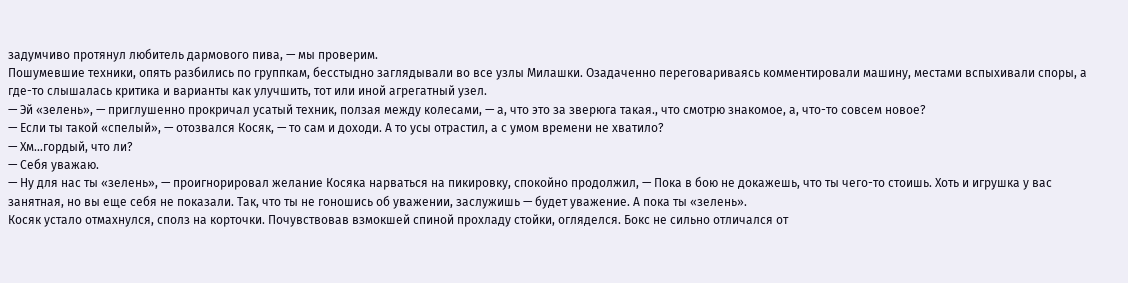задумчиво протянул любитель дармового пива, — мы проверим.
Пошумевшие техники, опять разбились по группкам, бесстыдно заглядывали во все узлы Милашки. Озадаченно переговариваясь комментировали машину, местами вспыхивали споры, а где-то слышалась критика и варианты как улучшить, тот или иной агрегатный узел.
— Эй «зелень», — приглушенно прокричал усатый техник, ползая между колесами, — а, что это за зверюга такая., что смотрю знакомое, а, что-то совсем новое?
— Если ты такой «спелый», — отозвался Косяк, — то сам и доходи. А то усы отрастил, а с умом времени не хватило?
— Хм…гордый, что ли?
— Себя уважаю.
— Ну для нас ты «зелень», — проигнорировал желание Косяка нарваться на пикировку, спокойно продолжил, — Пока в бою не докажешь, что ты чего-то стоишь. Хоть и игрушка у вас занятная, но вы еще себя не показали. Так, что ты не гоношись об уважении, заслужишь — будет уважение. А пока ты «зелень».
Косяк устало отмахнулся, сполз на корточки. Почувствовав взмокшей спиной прохладу стойки, огляделся. Бокс не сильно отличался от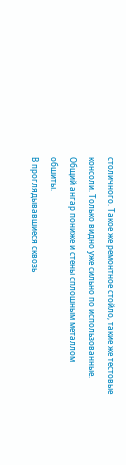столичного. Такое же ремонтное стойло, такие же тестовые консоли. Только видно уже сильно по использованные. Общий ангар пониже и стены сплошным металлом обшиты.
В проглядывавшиеся сквозь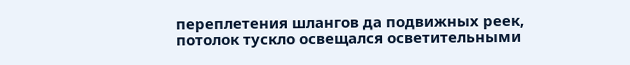переплетения шлангов да подвижных реек, потолок тускло освещался осветительными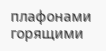плафонами горящими